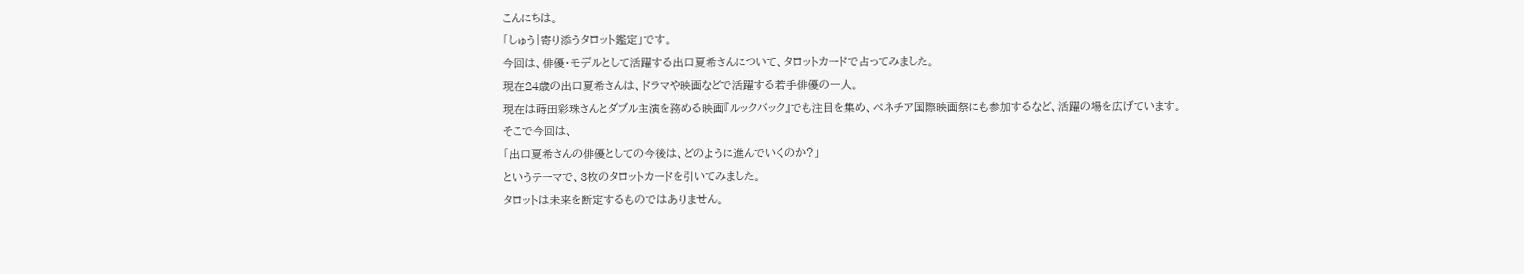こんにちは。
「しゅう|寄り添うタロット鑑定」です。
今回は、俳優・モデルとして活躍する出口夏希さんについて、タロットカードで占ってみました。
現在24歳の出口夏希さんは、ドラマや映画などで活躍する若手俳優の一人。
現在は蒔田彩珠さんとダブル主演を務める映画『ルックバック』でも注目を集め、ベネチア国際映画祭にも参加するなど、活躍の場を広げています。
そこで今回は、
「出口夏希さんの俳優としての今後は、どのように進んでいくのか?」
というテーマで、3枚のタロットカードを引いてみました。
タロットは未来を断定するものではありません。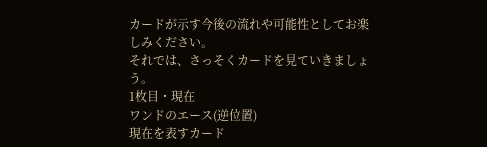カードが示す今後の流れや可能性としてお楽しみください。
それでは、さっそくカードを見ていきましょう。
1枚目・現在
ワンドのエース(逆位置)
現在を表すカード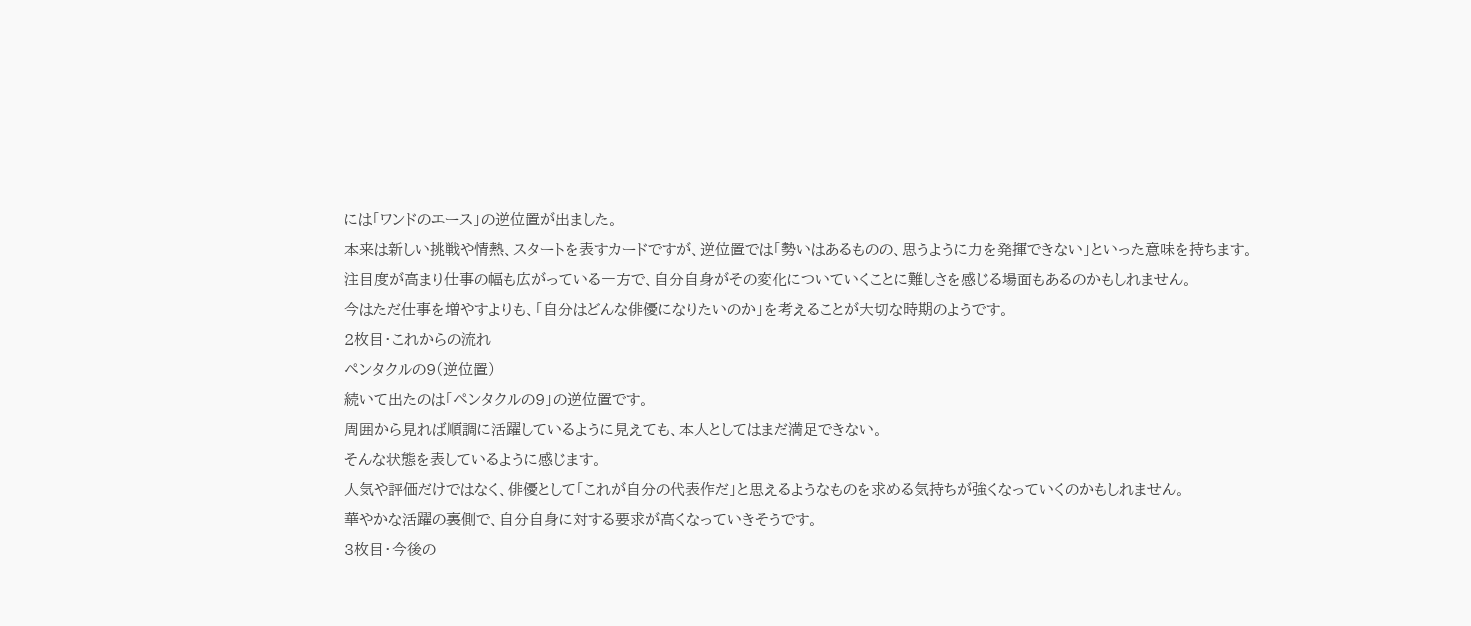には「ワンドのエース」の逆位置が出ました。
本来は新しい挑戦や情熱、スタートを表すカードですが、逆位置では「勢いはあるものの、思うように力を発揮できない」といった意味を持ちます。
注目度が高まり仕事の幅も広がっている一方で、自分自身がその変化についていくことに難しさを感じる場面もあるのかもしれません。
今はただ仕事を増やすよりも、「自分はどんな俳優になりたいのか」を考えることが大切な時期のようです。
2枚目・これからの流れ
ペンタクルの9(逆位置)
続いて出たのは「ペンタクルの9」の逆位置です。
周囲から見れば順調に活躍しているように見えても、本人としてはまだ満足できない。
そんな状態を表しているように感じます。
人気や評価だけではなく、俳優として「これが自分の代表作だ」と思えるようなものを求める気持ちが強くなっていくのかもしれません。
華やかな活躍の裏側で、自分自身に対する要求が高くなっていきそうです。
3枚目・今後の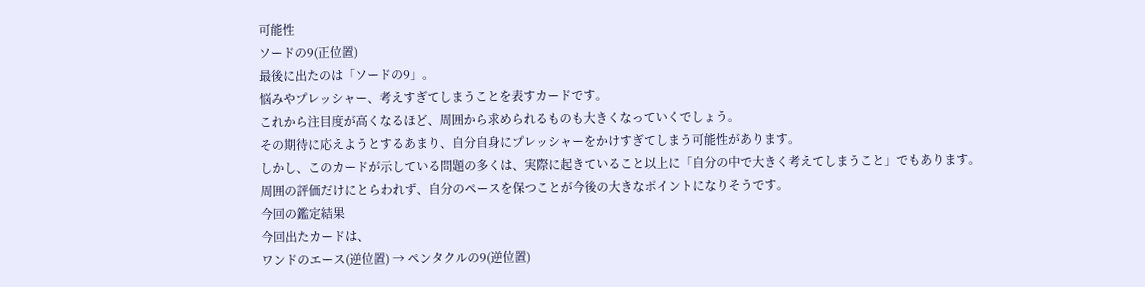可能性
ソードの9(正位置)
最後に出たのは「ソードの9」。
悩みやプレッシャー、考えすぎてしまうことを表すカードです。
これから注目度が高くなるほど、周囲から求められるものも大きくなっていくでしょう。
その期待に応えようとするあまり、自分自身にプレッシャーをかけすぎてしまう可能性があります。
しかし、このカードが示している問題の多くは、実際に起きていること以上に「自分の中で大きく考えてしまうこと」でもあります。
周囲の評価だけにとらわれず、自分のペースを保つことが今後の大きなポイントになりそうです。
今回の鑑定結果
今回出たカードは、
ワンドのエース(逆位置) → ペンタクルの9(逆位置)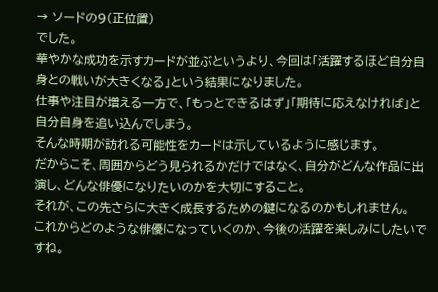→ ソードの9(正位置)
でした。
華やかな成功を示すカードが並ぶというより、今回は「活躍するほど自分自身との戦いが大きくなる」という結果になりました。
仕事や注目が増える一方で、「もっとできるはず」「期待に応えなければ」と自分自身を追い込んでしまう。
そんな時期が訪れる可能性をカードは示しているように感じます。
だからこそ、周囲からどう見られるかだけではなく、自分がどんな作品に出演し、どんな俳優になりたいのかを大切にすること。
それが、この先さらに大きく成長するための鍵になるのかもしれません。
これからどのような俳優になっていくのか、今後の活躍を楽しみにしたいですね。